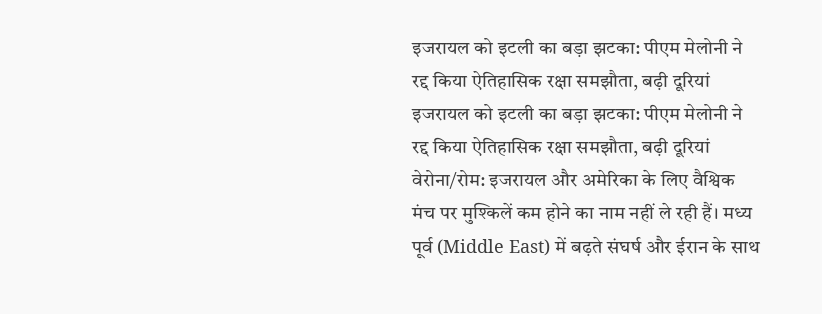इजरायल को इटली का बड़ा झटका: पीएम मेलोनी ने रद्द किया ऐतिहासिक रक्षा समझौता, बढ़ी दूरियां
इजरायल को इटली का बड़ा झटका: पीएम मेलोनी ने रद्द किया ऐतिहासिक रक्षा समझौता, बढ़ी दूरियां
वेरोना/रोम: इजरायल और अमेरिका के लिए वैश्विक मंच पर मुश्किलें कम होने का नाम नहीं ले रही हैं। मध्य पूर्व (Middle East) में बढ़ते संघर्ष और ईरान के साथ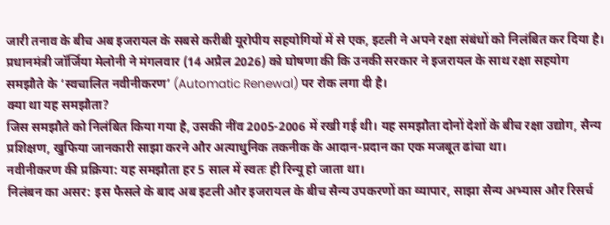जारी तनाव के बीच अब इजरायल के सबसे करीबी यूरोपीय सहयोगियों में से एक, इटली ने अपने रक्षा संबंधों को निलंबित कर दिया है। प्रधानमंत्री जॉर्जिया मेलोनी ने मंगलवार (14 अप्रैल 2026) को घोषणा की कि उनकी सरकार ने इजरायल के साथ रक्षा सहयोग समझौते के ‘स्वचालित नवीनीकरण’ (Automatic Renewal) पर रोक लगा दी है।
क्या था यह समझौता?
जिस समझौते को निलंबित किया गया है, उसकी नींव 2005-2006 में रखी गई थी। यह समझौता दोनों देशों के बीच रक्षा उद्योग, सैन्य प्रशिक्षण, खुफिया जानकारी साझा करने और अत्याधुनिक तकनीक के आदान-प्रदान का एक मजबूत ढांचा था।
नवीनीकरण की प्रक्रिया: यह समझौता हर 5 साल में स्वतः ही रिन्यू हो जाता था।
निलंबन का असर: इस फैसले के बाद अब इटली और इजरायल के बीच सैन्य उपकरणों का व्यापार, साझा सैन्य अभ्यास और रिसर्च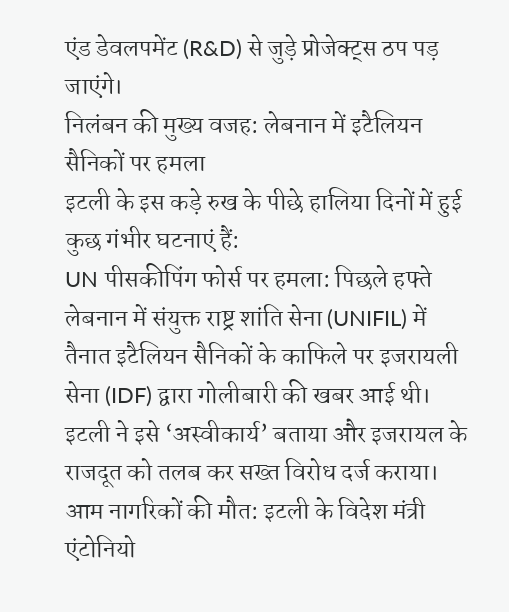एंड डेवलपमेंट (R&D) से जुड़े प्रोजेक्ट्स ठप पड़ जाएंगे।
निलंबन की मुख्य वजह: लेबनान में इटैलियन सैनिकों पर हमला
इटली के इस कड़े रुख के पीछे हालिया दिनों में हुई कुछ गंभीर घटनाएं हैं:
UN पीसकीपिंग फोर्स पर हमला: पिछले हफ्ते लेबनान में संयुक्त राष्ट्र शांति सेना (UNIFIL) में तैनात इटैलियन सैनिकों के काफिले पर इजरायली सेना (IDF) द्वारा गोलीबारी की खबर आई थी। इटली ने इसे ‘अस्वीकार्य’ बताया और इजरायल के राजदूत को तलब कर सख्त विरोध दर्ज कराया।
आम नागरिकों की मौत: इटली के विदेश मंत्री एंटोनियो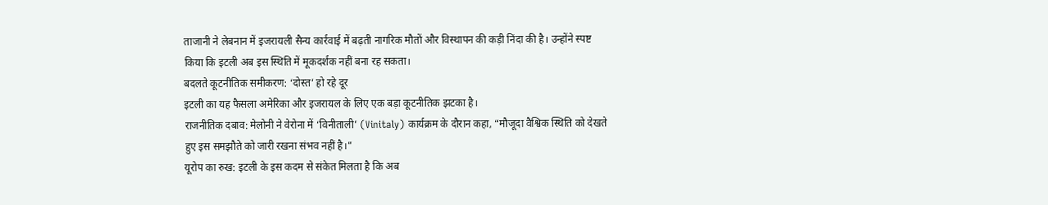ताजानी ने लेबनान में इजरायली सैन्य कार्रवाई में बढ़ती नागरिक मौतों और विस्थापन की कड़ी निंदा की है। उन्होंने स्पष्ट किया कि इटली अब इस स्थिति में मूकदर्शक नहीं बना रह सकता।
बदलते कूटनीतिक समीकरण: ‘दोस्त’ हो रहे दूर
इटली का यह फैसला अमेरिका और इजरायल के लिए एक बड़ा कूटनीतिक झटका है।
राजनीतिक दबाव: मेलोनी ने वेरोना में ‘विनीताली’ (Vinitaly) कार्यक्रम के दौरान कहा, “मौजूदा वैश्विक स्थिति को देखते हुए इस समझौते को जारी रखना संभव नहीं है।”
यूरोप का रुख: इटली के इस कदम से संकेत मिलता है कि अब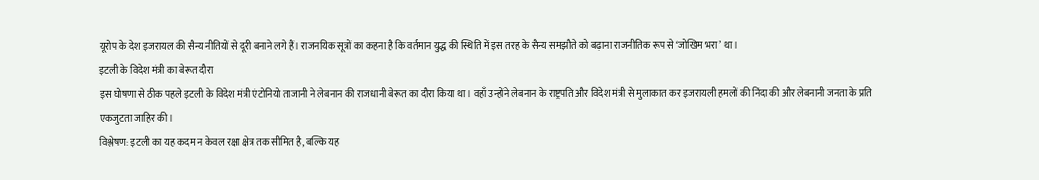यूरोप के देश इजरायल की सैन्य नीतियों से दूरी बनाने लगे हैं। राजनयिक सूत्रों का कहना है कि वर्तमान युद्ध की स्थिति में इस तरह के सैन्य समझौते को बढ़ाना राजनीतिक रूप से ‘जोखिम भरा’ था।
इटली के विदेश मंत्री का बेरूत दौरा
इस घोषणा से ठीक पहले इटली के विदेश मंत्री एंटोनियो ताजानी ने लेबनान की राजधानी बेरूत का दौरा किया था। वहाँ उन्होंने लेबनान के राष्ट्रपति और विदेश मंत्री से मुलाकात कर इजरायली हमलों की निंदा की और लेबनानी जनता के प्रति एकजुटता जाहिर की।
विश्लेषण: इटली का यह कदम न केवल रक्षा क्षेत्र तक सीमित है, बल्कि यह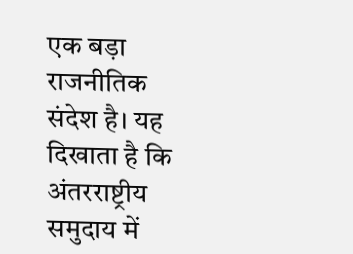एक बड़ा राजनीतिक संदेश है। यह दिखाता है कि अंतरराष्ट्रीय समुदाय में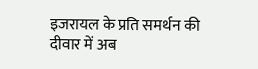इजरायल के प्रति समर्थन की दीवार में अब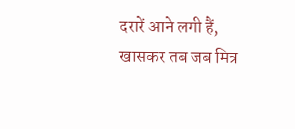दरारें आने लगी हैं, खासकर तब जब मित्र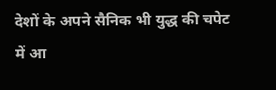देशों के अपने सैनिक भी युद्ध की चपेट में आ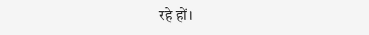रहे हों।